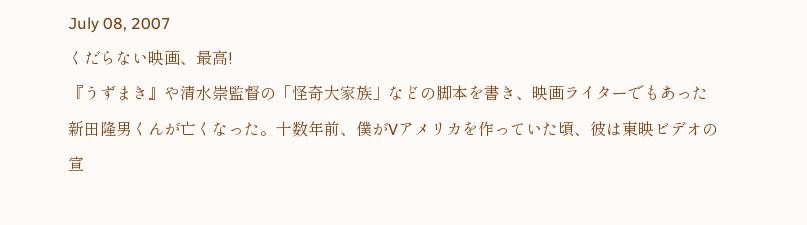July 08, 2007
くだらない映画、最高!
『うずまき』や清水崇監督の「怪奇大家族」などの脚本を書き、映画ライターでもあった新田隆男くんが亡くなった。十数年前、僕がVアメリカを作っていた頃、彼は東映ビデオの宣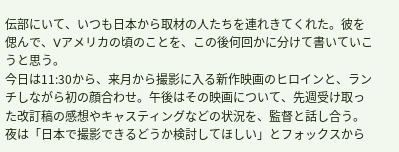伝部にいて、いつも日本から取材の人たちを連れきてくれた。彼を偲んで、Vアメリカの頃のことを、この後何回かに分けて書いていこうと思う。
今日は11:30から、来月から撮影に入る新作映画のヒロインと、ランチしながら初の顔合わせ。午後はその映画について、先週受け取った改訂稿の感想やキャスティングなどの状況を、監督と話し合う。
夜は「日本で撮影できるどうか検討してほしい」とフォックスから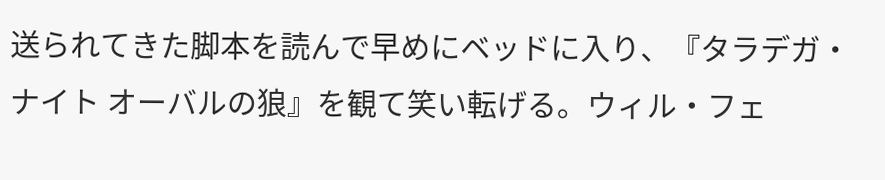送られてきた脚本を読んで早めにベッドに入り、『タラデガ・ナイト オーバルの狼』を観て笑い転げる。ウィル・フェ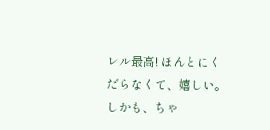レル最高! ほんとにくだらなくて、嬉しい。しかも、ちゃ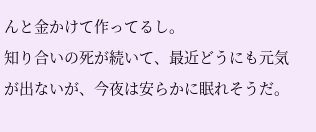んと金かけて作ってるし。
知り合いの死が続いて、最近どうにも元気が出ないが、今夜は安らかに眠れそうだ。